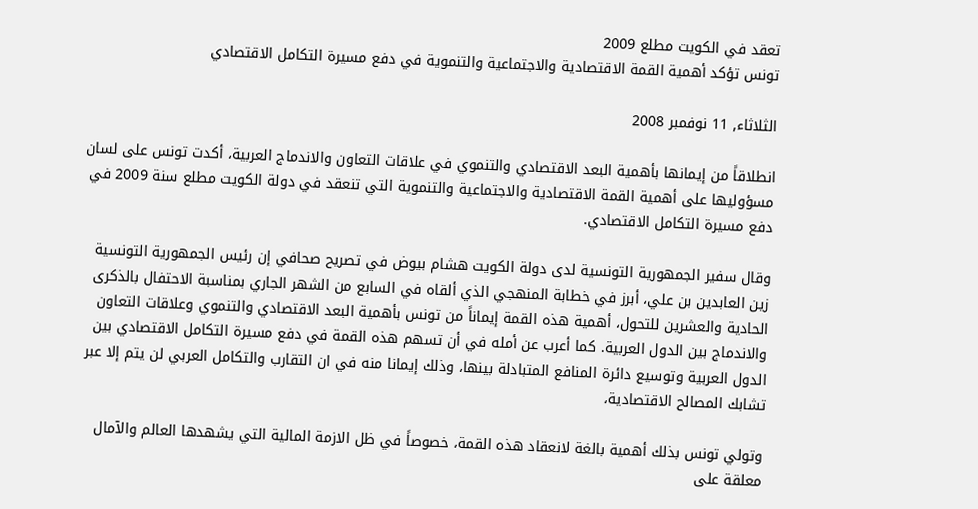تعقد في الكويت مطلع 2009
تونس تؤكد أهمية القمة الاقتصادية والاجتماعية والتنموية في دفع مسيرة التكامل الاقتصادي

الثلاثاء, 11 نوفمبر 2008

انطلاقاً من إيمانها بأهمية البعد الاقتصادي والتنموي في علاقات التعاون والاندماج العربية، أكدت تونس على لسان مسؤوليها على أهمية القمة الاقتصادية والاجتماعية والتنموية التي تنعقد في دولة الكويت مطلع سنة 2009 في دفع مسيرة التكامل الاقتصادي.

وقال سفير الجمهورية التونسية لدى دولة الكويت هشام بيوض في تصريح صحافي إن رئيس الجمهورية التونسية زين العابدين بن علي، أبرز في خطابة المنهجي الذي ألقاه في السابع من الشهر الجاري بمناسبة الاحتفال بالذكرى الحادية والعشرين للتحول، أهمية هذه القمة إيماناً من تونس بأهمية البعد الاقتصادي والتنموي وعلاقات التعاون والاندماج بين الدول العربية. كما أعرب عن أمله في أن تسهم هذه القمة في دفع مسيرة التكامل الاقتصادي بين الدول العربية وتوسيع دائرة المنافع المتبادلة بينها، وذلك إيمانا منه في ان التقارب والتكامل العربي لن يتم إلا عبر تشابك المصالح الاقتصادية،

وتولي تونس بذلك أهمية بالغة لانعقاد هذه القمة، خصوصاً في ظل الازمة المالية التي يشهدها العالم والآمال معلقة على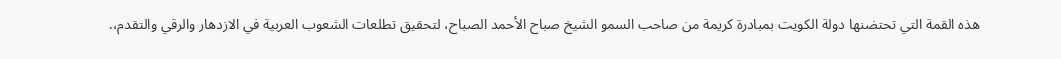هذه القمة التي تحتضنها دولة الكويت بمبادرة كريمة من صاحب السمو الشيخ صباح الأحمد الصباح، لتحقيق تطلعات الشعوب العربية في الازدهار والرقي والتقدم،.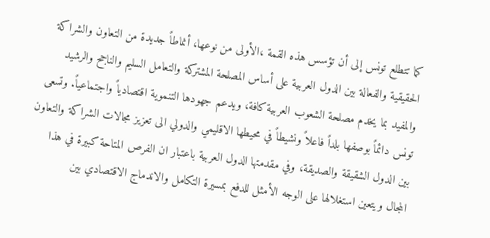كما تتطلع تونس إلى أن تؤسس هذه القمة ،الأولى من نوعها، أنماطاً جديدة من التعاون والشراكة الحقيقية والفعالة بين الدول العربية على أساس المصلحة المشتركة والتعامل السليم والناجح والرشيد والمفيد بما يخدم مصلحة الشعوب العربية كافة، ويدعم جهودها التنموية اقتصادياً واجتماعياً. وتسعی تونس دائماً بوصفها بلداً فاعلاً ونشيطاً في محيطها الاقليمي والدولي الى تعزيز مجالات الشراكة والتعاون بين الدول الشقيقة والصديقة، وفي مقدمتها الدول العربية باعتبار ان الفرص المتاحة كبيرة في هذا المجال ويتعين استغلالها على الوجه الأمثل للدفع بمسيرة التكامل والاندماج الاقتصادي بين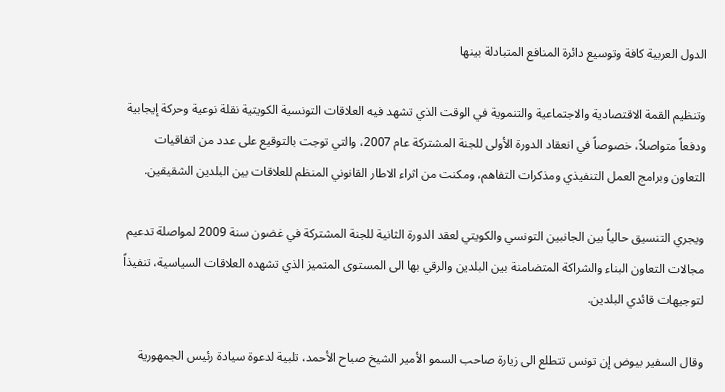الدول العربية كافة وتوسيع دائرة المنافع المتبادلة بينها

وتنظيم القمة الاقتصادية والاجتماعية والتنموية في الوقت الذي تشهد فيه العلاقات التونسية الكويتية نقلة نوعية وحركة إيجابية ودفعاً متواصلاً، خصوصاً في انعقاد الدورة الأولى للجنة المشتركة عام 2007، والتي توجت بالتوقيع على عدد من اتفاقيات التعاون وبرامج العمل التنفيذي ومذكرات التفاهم، ومكنت من اثراء الاطار القانوني المنظم للعلاقات بين البلدين الشقيقين.

ويجري التنسيق حالياً بين الجانبين التونسي والكويتي لعقد الدورة الثانية للجنة المشتركة في غضون سنة 2009 لمواصلة تدعيم مجالات التعاون البناء والشراكة المتضامنة بين البلدين والرقي بها الى المستوى المتميز الذي تشهده العلاقات السياسية، تنفيذاً لتوجيهات قائدي البلدين.

وقال السفير بيوض إن تونس تتطلع الى زيارة صاحب السمو الأمير الشيخ صباح الأحمد، تلبية لدعوة سيادة رئيس الجمهورية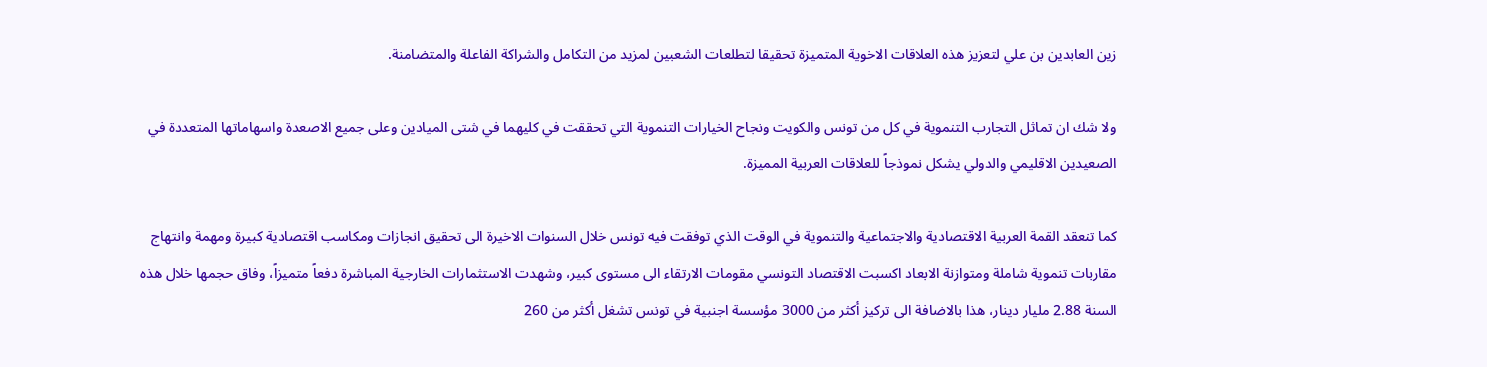زين العابدين بن علي لتعزيز هذه العلاقات الاخوية المتميزة تحقيقا لتطلعات الشعبين لمزيد من التكامل والشراكة الفاعلة والمتضامنة.

ولا شك ان تماثل التجارب التنموية في كل من تونس والكويت ونجاح الخيارات التنموية التي تحققت في كليهما في شتى الميادين وعلى جميع الاصعدة واسهاماتها المتعددة في الصعيدين الاقليمي والدولي يشكل نموذجاً للعلاقات العربية المميزة.

كما تنعقد القمة العربية الاقتصادية والاجتماعية والتنموية في الوقت الذي توفقت فيه تونس خلال السنوات الاخيرة الى تحقيق انجازات ومكاسب اقتصادية كبيرة ومهمة وانتهاج مقاربات تنموية شاملة ومتوازنة الابعاد اكسبت الاقتصاد التونسي مقومات الارتقاء الى مستوى كبير، وشهدت الاستثمارات الخارجية المباشرة دفعاً متميزاً، وفاق حجمها خلال هذه السنة 2.88 مليار دينار، هذا بالاضافة الى تركيز أكثر من 3000 مؤسسة اجنبية في تونس تشغل أكثر من 260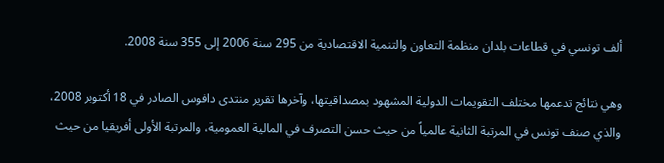ألف تونسي في قطاعات بلدان منظمة التعاون والتنمية الاقتصادية من 295 سنة 2006 إلى 355 سنة 2008.

وهي نتائج تدعمها مختلف التقويمات الدولية المشهود بمصداقيتها، وآخرها تقرير منتدى دافوس الصادر في 18 أكتوبر 2008، والذي صنف تونس في المرتبة الثانية عالمياً من حيث حسن التصرف في المالية العمومية، والمرتبة الأولى أفريقيا من حيث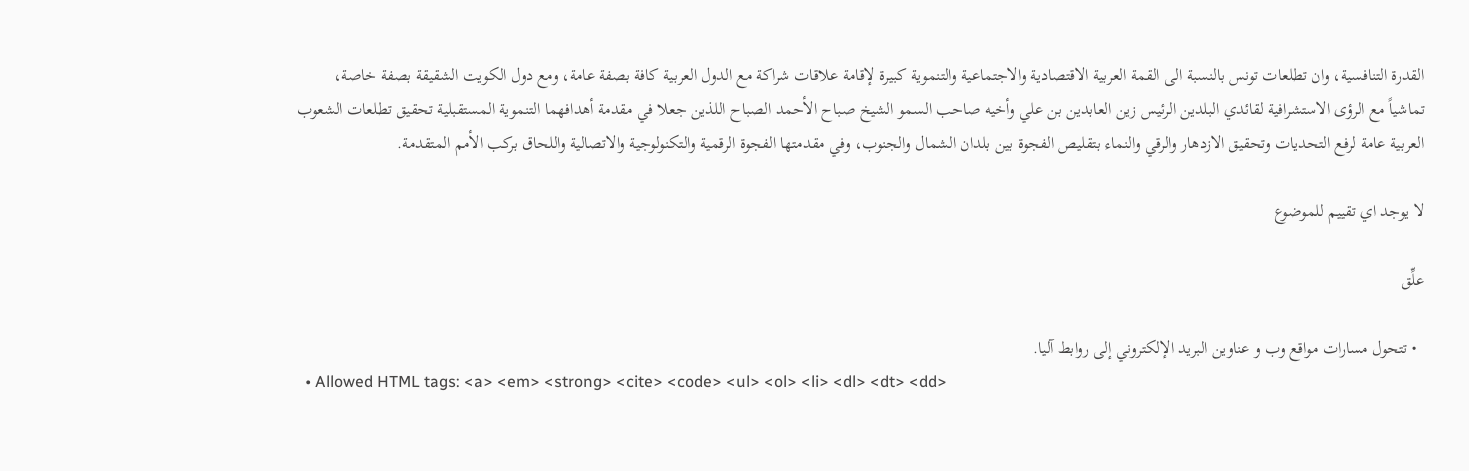القدرة التنافسية، وان تطلعات تونس بالنسبة الى القمة العربية الاقتصادية والاجتماعية والتنموية كبيرة لإقامة علاقات شراكة مع الدول العربية كافة بصفة عامة، ومع دول الكويت الشقيقة بصفة خاصة، تماشياً مع الرؤى الاستشرافية لقائدي البلدين الرئيس زين العابدين بن علي وأخيه صاحب السمو الشيخ صباح الأحمد الصباح اللذين جعلا في مقدمة أهدافهما التنموية المستقبلية تحقيق تطلعات الشعوب العربية عامة لرفع التحديات وتحقيق الازدهار والرقي والنماء بتقليص الفجوة بين بلدان الشمال والجنوب، وفي مقدمتها الفجوة الرقمية والتكنولوجية والاتصالية واللحاق بركب الأمم المتقدمة.

لا يوجد اي تقييم للموضوع

علِّق

  • تتحول مسارات مواقع وب و عناوين البريد الإلكتروني إلى روابط آليا.
  • Allowed HTML tags: <a> <em> <strong> <cite> <code> <ul> <ol> <li> <dl> <dt> <dd>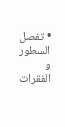• تفصل السطور و الفقرات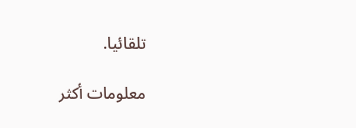تلقائيا.

معلومات أكثر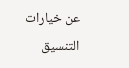عن خيارات التنسيق